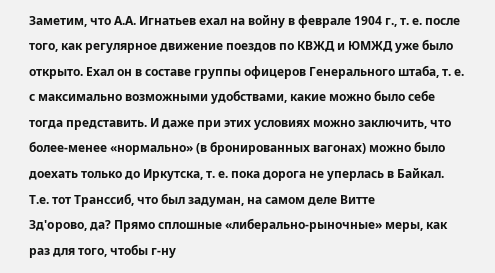Заметим, что А.А. Игнатьев ехал на войну в феврале 1904 г., т. е. после того, как регулярное движение поездов по КВЖД и ЮМЖД уже было открыто. Ехал он в составе группы офицеров Генерального штаба, т. е. с максимально возможными удобствами, какие можно было себе тогда представить. И даже при этих условиях можно заключить, что более-менее «нормально» (в бронированных вагонах) можно было доехать только до Иркутска, т. е. пока дорога не уперлась в Байкал.
Т.е. тот Транссиб, что был задуман, на самом деле Витте
Зд'oрово, да? Прямо сплошные «либерально-рыночные» меры, как раз для того, чтобы г-ну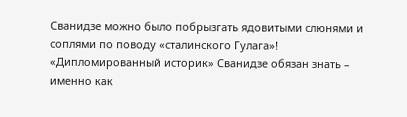Сванидзе можно было побрызгать ядовитыми слюнями и соплями по поводу «сталинского Гулага»!
«Дипломированный историк» Сванидзе обязан знать – именно как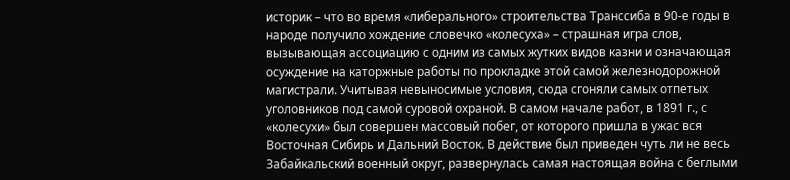историк – что во время «либерального» строительства Транссиба в 90-е годы в народе получило хождение словечко «колесуха» – страшная игра слов, вызывающая ассоциацию с одним из самых жутких видов казни и означающая осуждение на каторжные работы по прокладке этой самой железнодорожной магистрали. Учитывая невыносимые условия, сюда сгоняли самых отпетых уголовников под самой суровой охраной. В самом начале работ, в 1891 г., с «колесухи» был совершен массовый побег, от которого пришла в ужас вся Восточная Сибирь и Дальний Восток. В действие был приведен чуть ли не весь Забайкальский военный округ, развернулась самая настоящая война с беглыми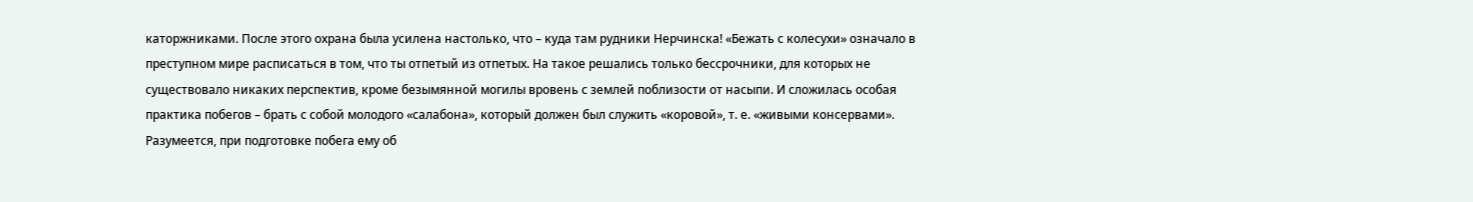каторжниками. После этого охрана была усилена настолько, что – куда там рудники Нерчинска! «Бежать с колесухи» означало в преступном мире расписаться в том, что ты отпетый из отпетых. На такое решались только бессрочники, для которых не существовало никаких перспектив, кроме безымянной могилы вровень с землей поблизости от насыпи. И сложилась особая практика побегов – брать с собой молодого «салабона», который должен был служить «коровой», т. е. «живыми консервами». Разумеется, при подготовке побега ему об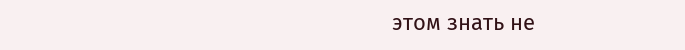этом знать не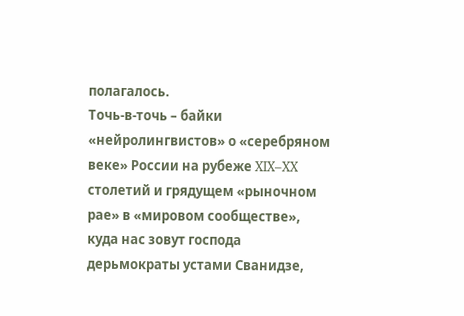полагалось.
Точь-в-точь – байки «нейролингвистов» о «серебряном веке» России на рубеже XIX–XX столетий и грядущем «рыночном рае» в «мировом сообществе», куда нас зовут господа дерьмократы устами Сванидзе,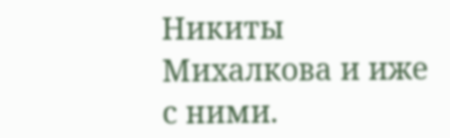Никиты Михалкова и иже с ними.